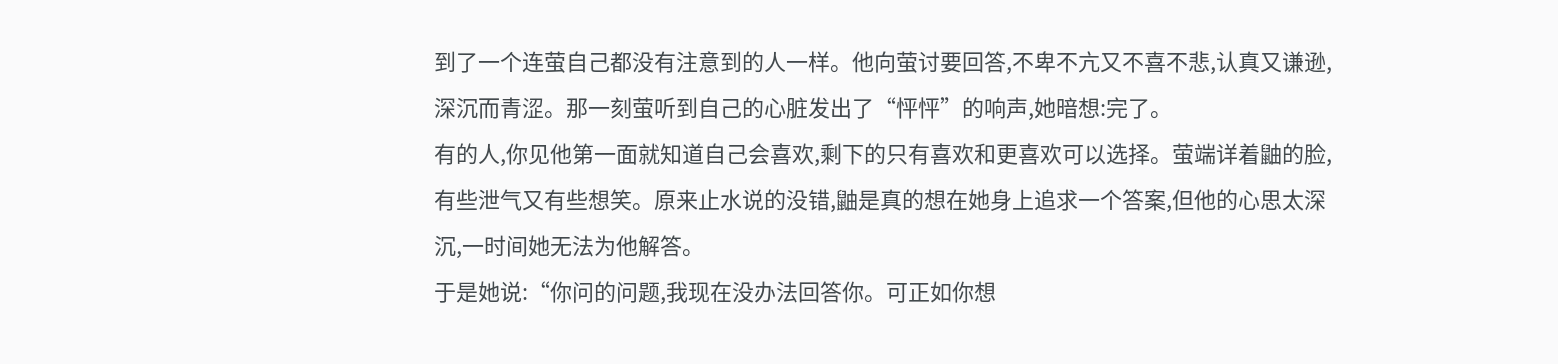到了一个连萤自己都没有注意到的人一样。他向萤讨要回答,不卑不亢又不喜不悲,认真又谦逊,深沉而青涩。那一刻萤听到自己的心脏发出了“怦怦”的响声,她暗想:完了。
有的人,你见他第一面就知道自己会喜欢,剩下的只有喜欢和更喜欢可以选择。萤端详着鼬的脸,有些泄气又有些想笑。原来止水说的没错,鼬是真的想在她身上追求一个答案,但他的心思太深沉,一时间她无法为他解答。
于是她说:“你问的问题,我现在没办法回答你。可正如你想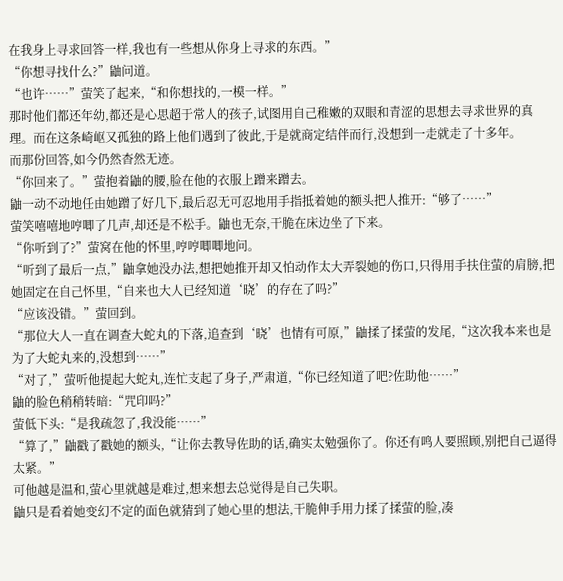在我身上寻求回答一样,我也有一些想从你身上寻求的东西。”
“你想寻找什么?”鼬问道。
“也许……”萤笑了起来,“和你想找的,一模一样。”
那时他们都还年幼,都还是心思超于常人的孩子,试图用自己稚嫩的双眼和青涩的思想去寻求世界的真理。而在这条崎岖又孤独的路上他们遇到了彼此,于是就商定结伴而行,没想到一走就走了十多年。
而那份回答,如今仍然杳然无迹。
“你回来了。”萤抱着鼬的腰,脸在他的衣服上蹭来蹭去。
鼬一动不动地任由她蹭了好几下,最后忍无可忍地用手指抵着她的额头把人推开:“够了……”
萤笑嘻嘻地哼唧了几声,却还是不松手。鼬也无奈,干脆在床边坐了下来。
“你听到了?”萤窝在他的怀里,哼哼唧唧地问。
“听到了最后一点,”鼬拿她没办法,想把她推开却又怕动作太大弄裂她的伤口,只得用手扶住萤的肩膀,把她固定在自己怀里,“自来也大人已经知道‘晓’的存在了吗?”
“应该没错。”萤回到。
“那位大人一直在调查大蛇丸的下落,追查到‘晓’也情有可原,”鼬揉了揉萤的发尾,“这次我本来也是为了大蛇丸来的,没想到……”
“对了,”萤听他提起大蛇丸,连忙支起了身子,严肃道,“你已经知道了吧?佐助他……”
鼬的脸色稍稍转暗:“咒印吗?”
萤低下头:“是我疏忽了,我没能……”
“算了,”鼬戳了戳她的额头,“让你去教导佐助的话,确实太勉强你了。你还有鸣人要照顾,别把自己逼得太紧。”
可他越是温和,萤心里就越是难过,想来想去总觉得是自己失职。
鼬只是看着她变幻不定的面色就猜到了她心里的想法,干脆伸手用力揉了揉萤的脸,凑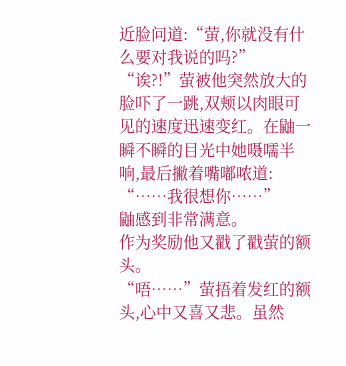近脸问道:“萤,你就没有什么要对我说的吗?”
“诶?!”萤被他突然放大的脸吓了一跳,双颊以肉眼可见的速度迅速变红。在鼬一瞬不瞬的目光中她嗫嚅半响,最后撇着嘴嘟哝道:
“……我很想你……”
鼬感到非常满意。
作为奖励他又戳了戳萤的额头。
“唔……”萤捂着发红的额头,心中又喜又悲。虽然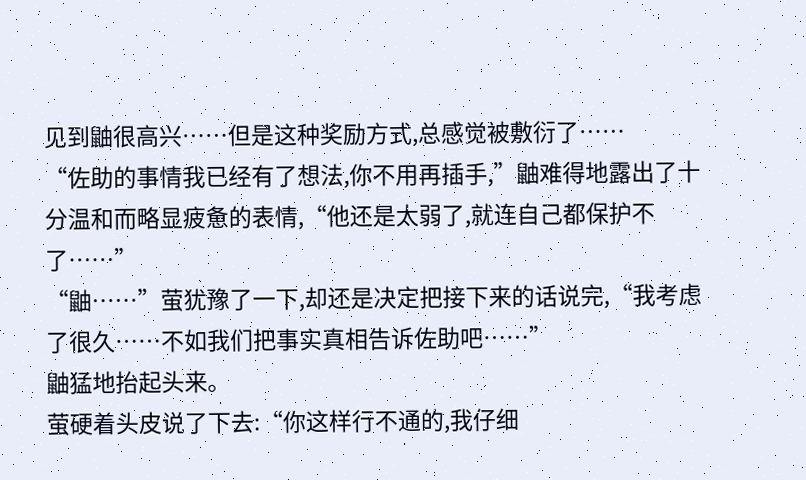见到鼬很高兴……但是这种奖励方式,总感觉被敷衍了……
“佐助的事情我已经有了想法,你不用再插手,”鼬难得地露出了十分温和而略显疲惫的表情,“他还是太弱了,就连自己都保护不了……”
“鼬……”萤犹豫了一下,却还是决定把接下来的话说完,“我考虑了很久……不如我们把事实真相告诉佐助吧……”
鼬猛地抬起头来。
萤硬着头皮说了下去:“你这样行不通的,我仔细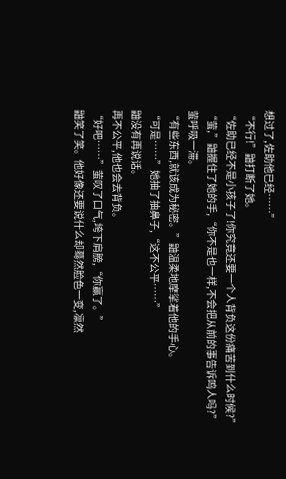想过了,佐助他已经……”
“不行!”鼬打断了她。
“佐助已经不是小孩子了!你究竟还要一个人背负这份痛苦到什么时候?”
“萤,”鼬握住了她的手,“你不是也一样,不会把从前的事告诉鸣人吗?”
萤呼吸一滞。
“有些东西,就该成为秘密。”鼬温柔地摩挲着他的手心。
“可是……”她抽了抽鼻子,“这不公平……”
鼬没有再说话。
再不公平,他也会去背负。
“好吧……”萤叹了口气,垮下肩膀,“你赢了。”
鼬笑了笑。他好像还要说什么却蓦然脸色一变,凛然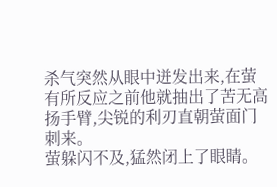杀气突然从眼中迸发出来,在萤有所反应之前他就抽出了苦无高扬手臂,尖锐的利刃直朝萤面门刺来。
萤躲闪不及,猛然闭上了眼睛。